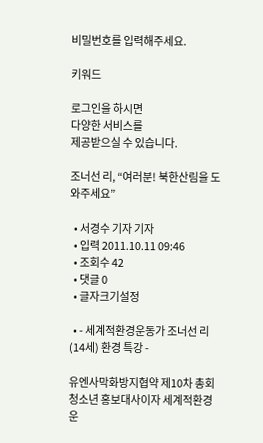비밀번호를 입력해주세요.

키워드

로그인을 하시면
다양한 서비스를
제공받으실 수 있습니다.

조너선 리, “여러분! 북한산림을 도와주세요”

  • 서경수 기자 기자
  • 입력 2011.10.11 09:46
  • 조회수 42
  • 댓글 0
  • 글자크기설정

  • - 세계적환경운동가 조너선 리(14세) 환경 특강 -

유엔사막화방지협약 제10차 총회 청소년 홍보대사이자 세계적환경운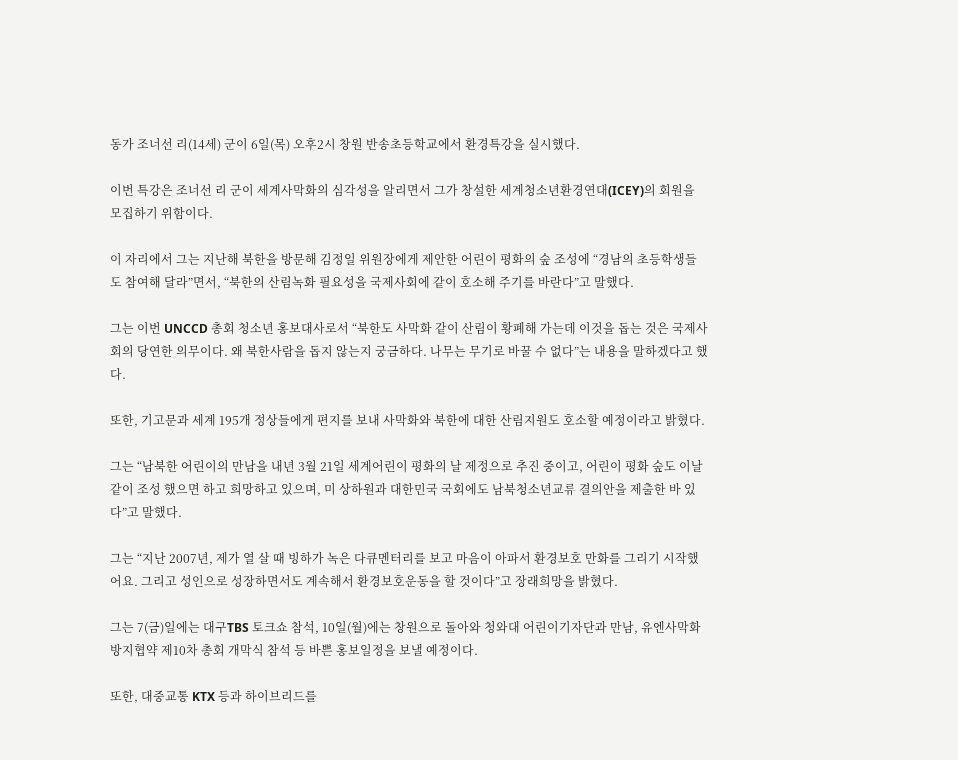동가 조너선 리(14세) 군이 6일(목) 오후2시 창원 반송초등학교에서 환경특강을 실시했다.

이번 특강은 조너선 리 군이 세계사막화의 심각성을 알리면서 그가 창설한 세계청소년환경연대(ICEY)의 회원을 모집하기 위함이다.

이 자리에서 그는 지난해 북한을 방문해 김정일 위원장에게 제안한 어린이 평화의 숲 조성에 “경남의 초등학생들도 참여해 달라”면서, “북한의 산림녹화 필요성을 국제사회에 같이 호소해 주기를 바란다”고 말했다.

그는 이번 UNCCD 총회 청소년 홍보대사로서 “북한도 사막화 같이 산림이 황폐해 가는데 이것을 돕는 것은 국제사회의 당연한 의무이다. 왜 북한사람을 돕지 않는지 궁금하다. 나무는 무기로 바꿀 수 없다”는 내용을 말하겠다고 했다.

또한, 기고문과 세계 195개 정상들에게 편지를 보내 사막화와 북한에 대한 산림지원도 호소할 예정이라고 밝혔다.

그는 “남북한 어린이의 만남을 내년 3월 21일 세계어린이 평화의 날 제정으로 추진 중이고, 어린이 평화 숲도 이날 같이 조성 했으면 하고 희망하고 있으며, 미 상하원과 대한민국 국회에도 남북청소년교류 결의안을 제출한 바 있다”고 말했다.

그는 “지난 2007년, 제가 열 살 때 빙하가 녹은 다큐멘터리를 보고 마음이 아파서 환경보호 만화를 그리기 시작했어요. 그리고 성인으로 성장하면서도 계속해서 환경보호운동을 할 것이다”고 장래희망을 밝혔다.

그는 7(금)일에는 대구TBS 토크쇼 참석, 10일(월)에는 창원으로 돌아와 청와대 어린이기자단과 만남, 유엔사막화방지협약 제10차 총회 개막식 참석 등 바쁜 홍보일정을 보낼 예정이다.

또한, 대중교통 KTX 등과 하이브리드를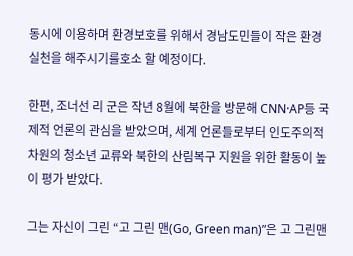동시에 이용하며 환경보호를 위해서 경남도민들이 작은 환경실천을 해주시기를호소 할 예정이다.

한편, 조너선 리 군은 작년 8월에 북한을 방문해 CNN·AP등 국제적 언론의 관심을 받았으며, 세계 언론들로부터 인도주의적 차원의 청소년 교류와 북한의 산림복구 지원을 위한 활동이 높이 평가 받았다.

그는 자신이 그린 “고 그린 맨(Go, Green man)”은 고 그린맨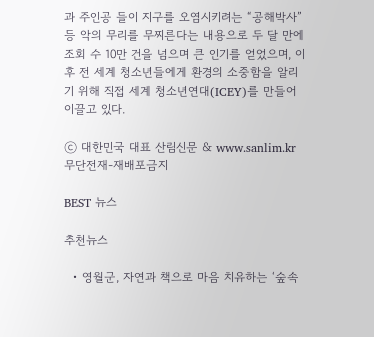과 주인공 들이 지구를 오염시키려는 “공해박사”등 악의 무리를 무찌른다는 내용으로 두 달 만에 조회 수 10만 건을 넘으며 큰 인기를 얻었으며, 이후 전 세계 청소년들에게 환경의 소중함을 알리기 위해 직접 세계 청소년연대(ICEY)를 만들어 이끌고 있다.

ⓒ 대한민국 대표 산림신문 & www.sanlim.kr 무단전재-재배포금지

BEST 뉴스

추천뉴스

  • 영월군, 자연과 책으로 마음 치유하는 ‘숲속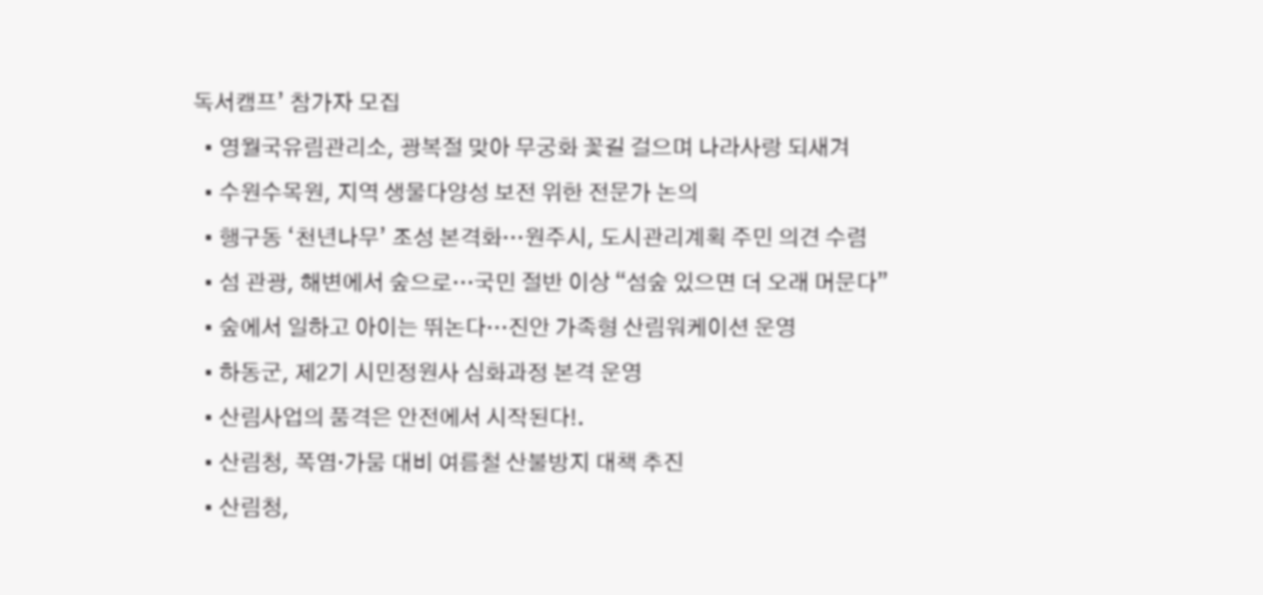독서캠프’ 참가자 모집
  • 영월국유림관리소, 광복절 맞아 무궁화 꽃길 걸으며 나라사랑 되새겨
  • 수원수목원, 지역 생물다양성 보전 위한 전문가 논의
  • 행구동 ‘천년나무’ 조성 본격화…원주시, 도시관리계획 주민 의견 수렴
  • 섬 관광, 해변에서 숲으로…국민 절반 이상 “섬숲 있으면 더 오래 머문다”
  • 숲에서 일하고 아이는 뛰논다…진안 가족형 산림워케이션 운영
  • 하동군, 제2기 시민정원사 심화과정 본격 운영
  • 산림사업의 품격은 안전에서 시작된다!.
  • 산림청, 폭염·가뭄 대비 여름철 산불방지 대책 추진
  • 산림청,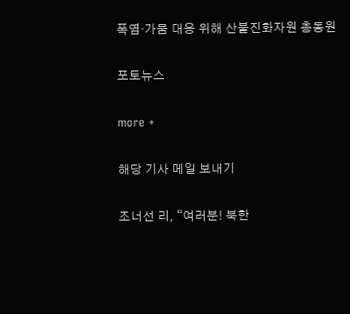폭염·가뭄 대응 위해 산불진화자원 총동원

포토뉴스

more +

해당 기사 메일 보내기

조너선 리, “여러분! 북한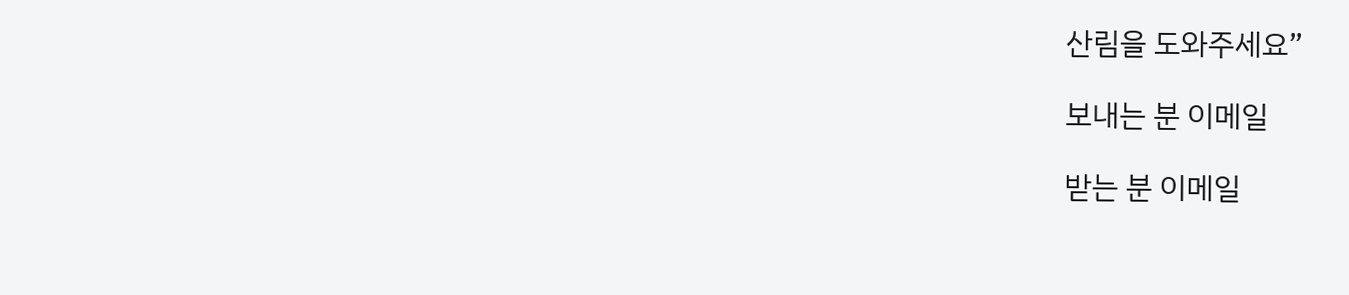산림을 도와주세요”

보내는 분 이메일

받는 분 이메일